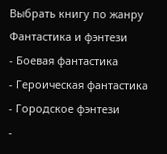Выбрать книгу по жанру
Фантастика и фэнтези
- Боевая фантастика
- Героическая фантастика
- Городское фэнтези
-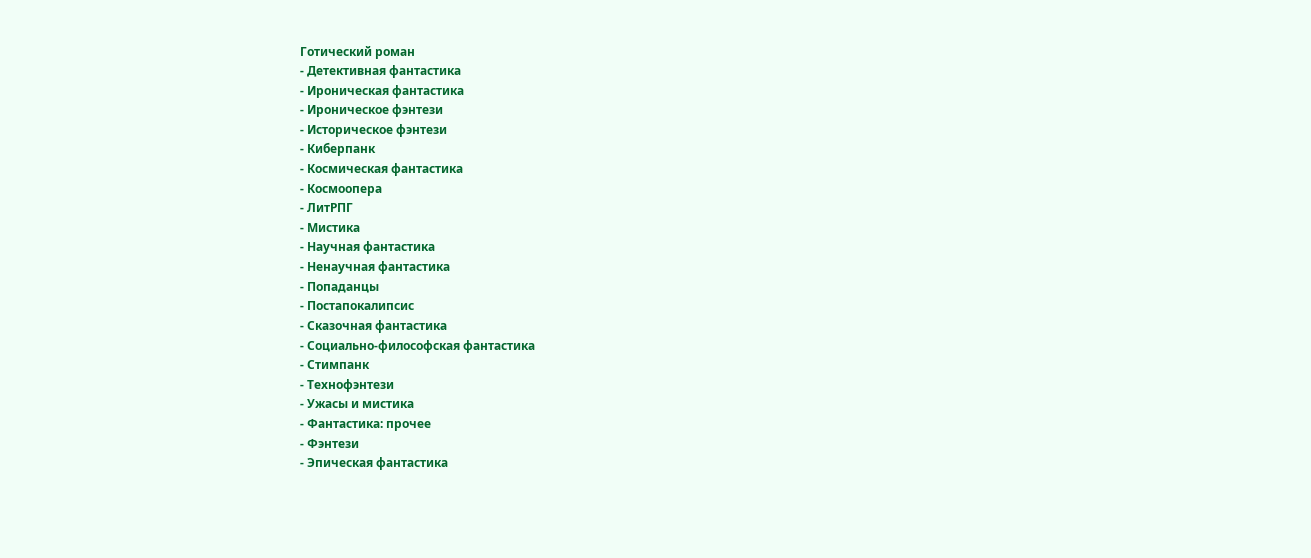Готический роман
- Детективная фантастика
- Ироническая фантастика
- Ироническое фэнтези
- Историческое фэнтези
- Киберпанк
- Космическая фантастика
- Космоопера
- ЛитРПГ
- Мистика
- Научная фантастика
- Ненаучная фантастика
- Попаданцы
- Постапокалипсис
- Сказочная фантастика
- Социально-философская фантастика
- Стимпанк
- Технофэнтези
- Ужасы и мистика
- Фантастика: прочее
- Фэнтези
- Эпическая фантастика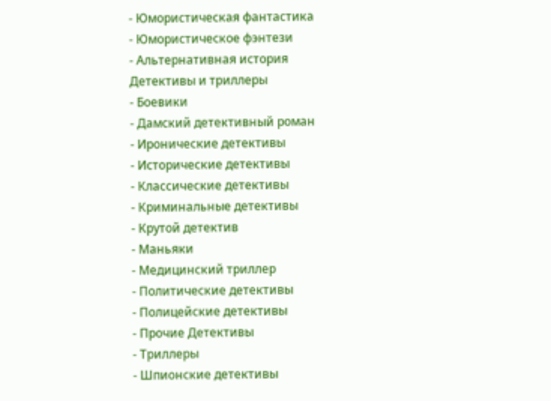- Юмористическая фантастика
- Юмористическое фэнтези
- Альтернативная история
Детективы и триллеры
- Боевики
- Дамский детективный роман
- Иронические детективы
- Исторические детективы
- Классические детективы
- Криминальные детективы
- Крутой детектив
- Маньяки
- Медицинский триллер
- Политические детективы
- Полицейские детективы
- Прочие Детективы
- Триллеры
- Шпионские детективы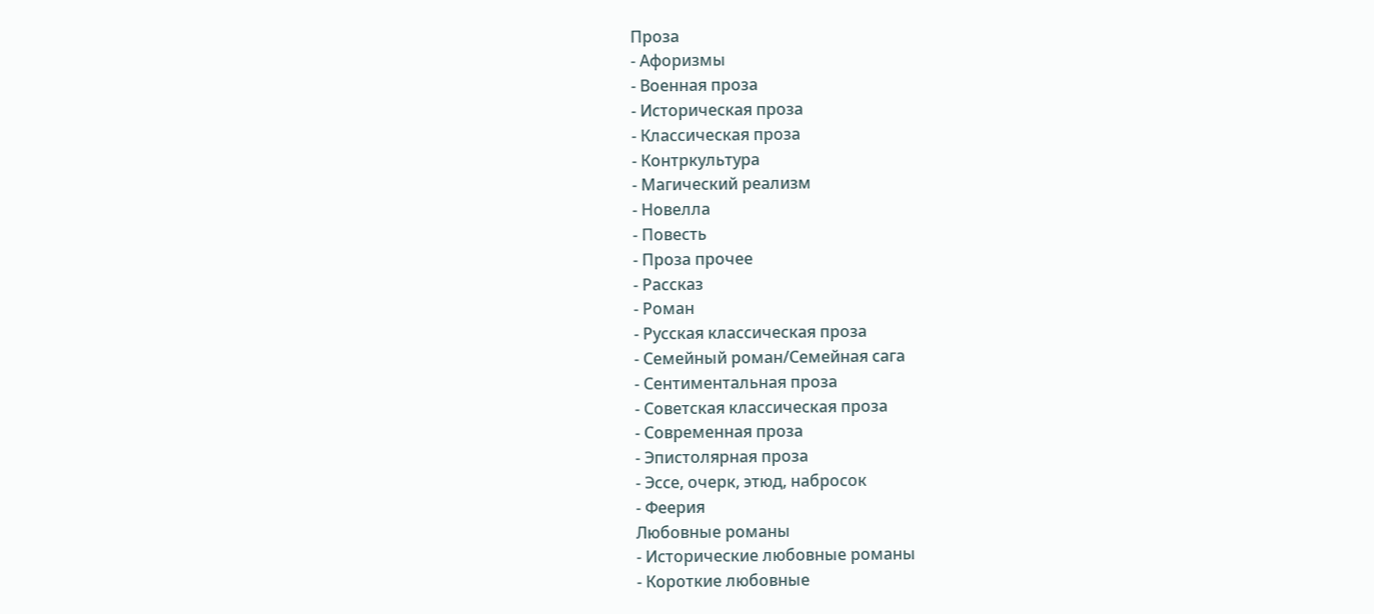Проза
- Афоризмы
- Военная проза
- Историческая проза
- Классическая проза
- Контркультура
- Магический реализм
- Новелла
- Повесть
- Проза прочее
- Рассказ
- Роман
- Русская классическая проза
- Семейный роман/Семейная сага
- Сентиментальная проза
- Советская классическая проза
- Современная проза
- Эпистолярная проза
- Эссе, очерк, этюд, набросок
- Феерия
Любовные романы
- Исторические любовные романы
- Короткие любовные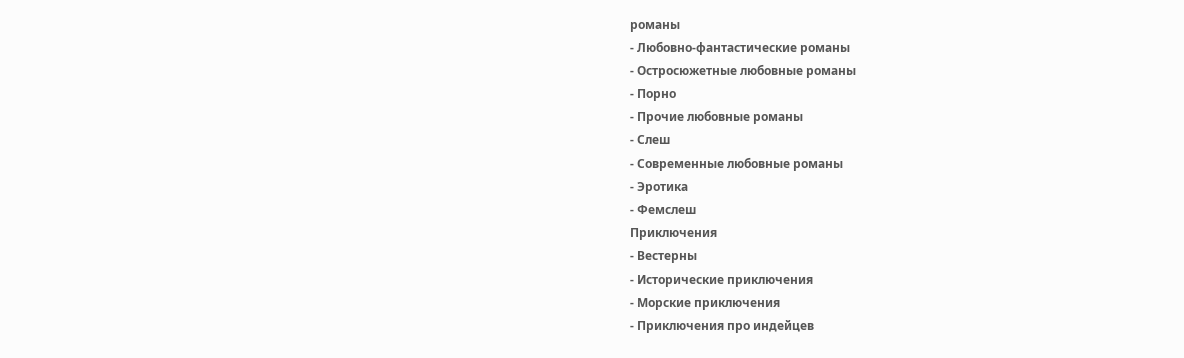романы
- Любовно-фантастические романы
- Остросюжетные любовные романы
- Порно
- Прочие любовные романы
- Слеш
- Современные любовные романы
- Эротика
- Фемслеш
Приключения
- Вестерны
- Исторические приключения
- Морские приключения
- Приключения про индейцев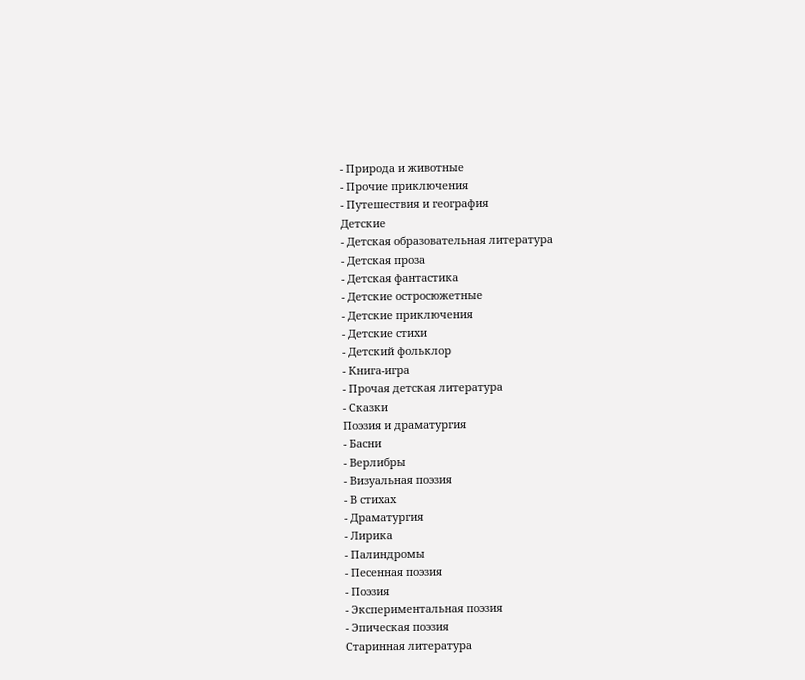- Природа и животные
- Прочие приключения
- Путешествия и география
Детские
- Детская образовательная литература
- Детская проза
- Детская фантастика
- Детские остросюжетные
- Детские приключения
- Детские стихи
- Детский фольклор
- Книга-игра
- Прочая детская литература
- Сказки
Поэзия и драматургия
- Басни
- Верлибры
- Визуальная поэзия
- В стихах
- Драматургия
- Лирика
- Палиндромы
- Песенная поэзия
- Поэзия
- Экспериментальная поэзия
- Эпическая поэзия
Старинная литература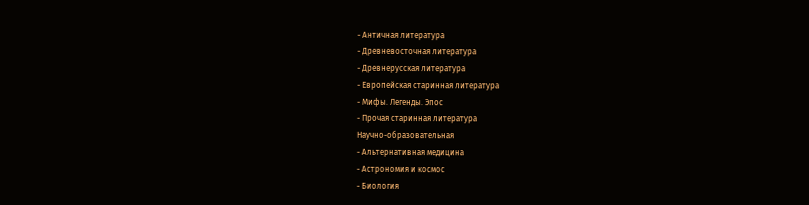- Античная литература
- Древневосточная литература
- Древнерусская литература
- Европейская старинная литература
- Мифы. Легенды. Эпос
- Прочая старинная литература
Научно-образовательная
- Альтернативная медицина
- Астрономия и космос
- Биология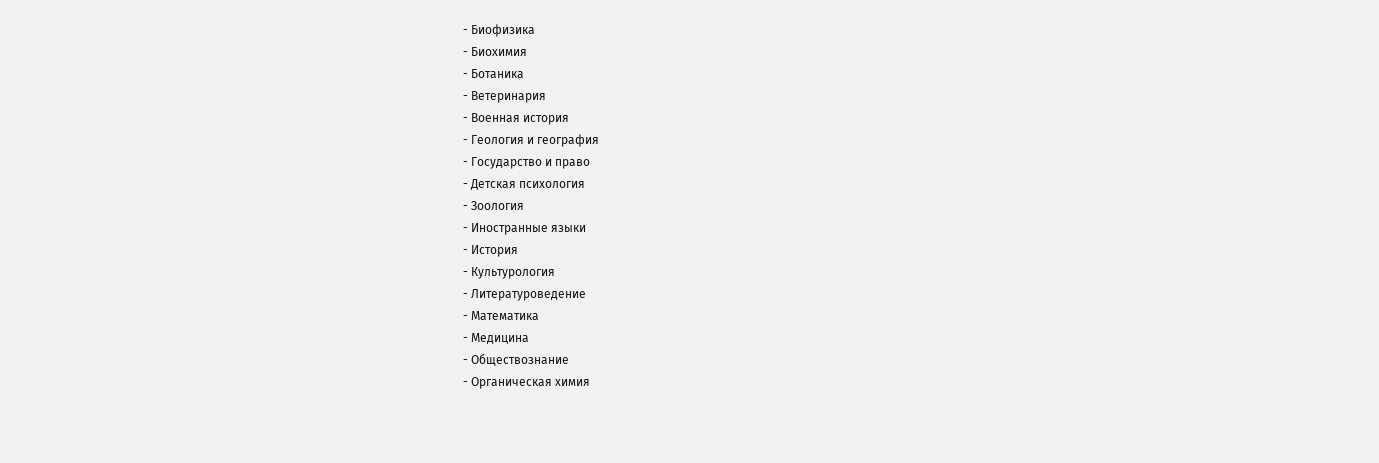- Биофизика
- Биохимия
- Ботаника
- Ветеринария
- Военная история
- Геология и география
- Государство и право
- Детская психология
- Зоология
- Иностранные языки
- История
- Культурология
- Литературоведение
- Математика
- Медицина
- Обществознание
- Органическая химия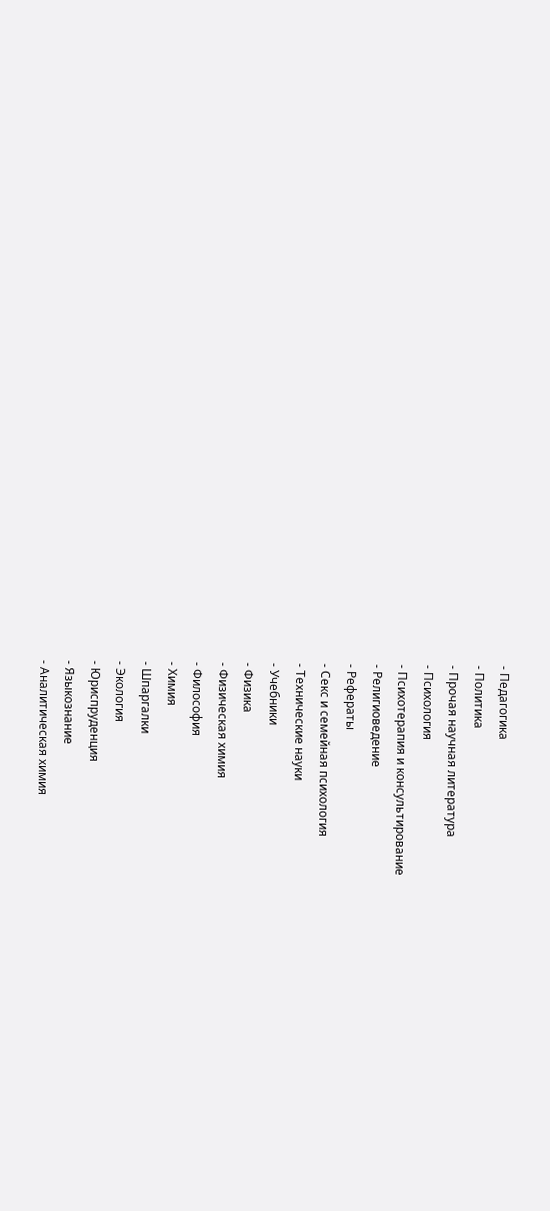- Педагогика
- Политика
- Прочая научная литература
- Психология
- Психотерапия и консультирование
- Религиоведение
- Рефераты
- Секс и семейная психология
- Технические науки
- Учебники
- Физика
- Физическая химия
- Философия
- Химия
- Шпаргалки
- Экология
- Юриспруденция
- Языкознание
- Аналитическая химия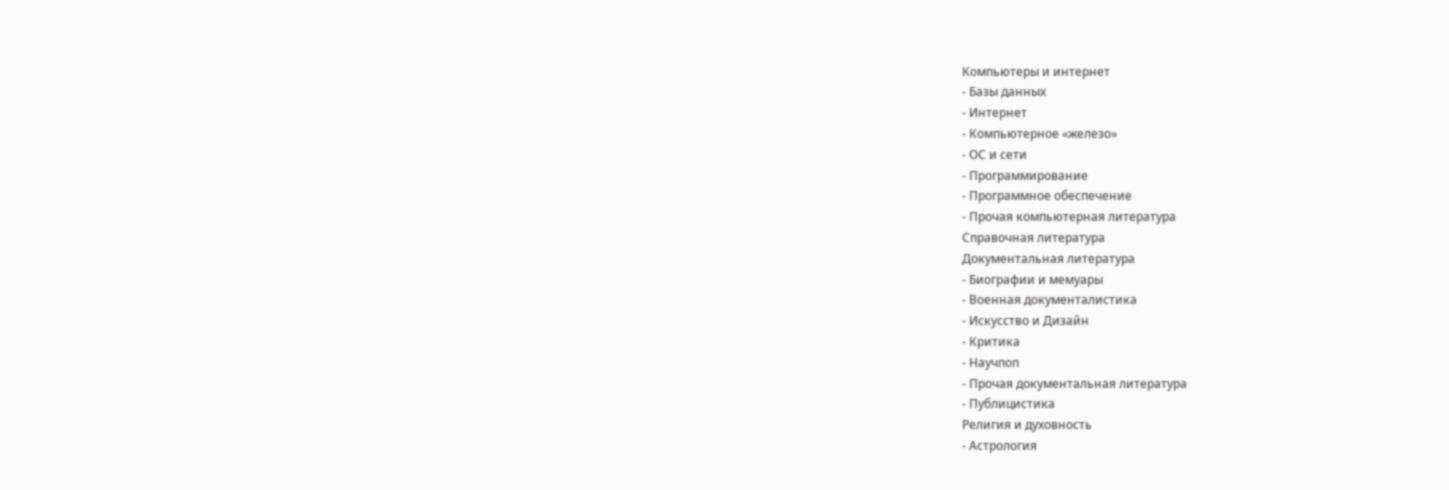Компьютеры и интернет
- Базы данных
- Интернет
- Компьютерное «железо»
- ОС и сети
- Программирование
- Программное обеспечение
- Прочая компьютерная литература
Справочная литература
Документальная литература
- Биографии и мемуары
- Военная документалистика
- Искусство и Дизайн
- Критика
- Научпоп
- Прочая документальная литература
- Публицистика
Религия и духовность
- Астрология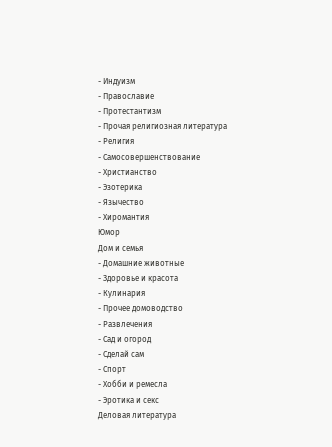- Индуизм
- Православие
- Протестантизм
- Прочая религиозная литература
- Религия
- Самосовершенствование
- Христианство
- Эзотерика
- Язычество
- Хиромантия
Юмор
Дом и семья
- Домашние животные
- Здоровье и красота
- Кулинария
- Прочее домоводство
- Развлечения
- Сад и огород
- Сделай сам
- Спорт
- Хобби и ремесла
- Эротика и секс
Деловая литература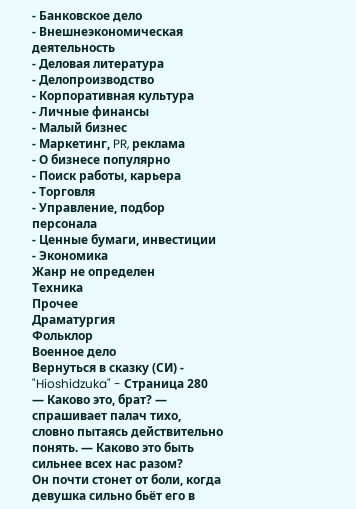- Банковское дело
- Внешнеэкономическая деятельность
- Деловая литература
- Делопроизводство
- Корпоративная культура
- Личные финансы
- Малый бизнес
- Маркетинг, PR, реклама
- О бизнесе популярно
- Поиск работы, карьера
- Торговля
- Управление, подбор персонала
- Ценные бумаги, инвестиции
- Экономика
Жанр не определен
Техника
Прочее
Драматургия
Фольклор
Военное дело
Вернуться в сказку (СИ) - "Hioshidzuka" - Страница 280
— Каково это, брат? — спрашивает палач тихо, словно пытаясь действительно понять. — Каково это быть сильнее всех нас разом?
Он почти стонет от боли, когда девушка сильно бьёт его в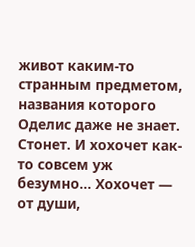живот каким-то странным предметом, названия которого Оделис даже не знает. Стонет. И хохочет как-то совсем уж безумно… Хохочет — от души,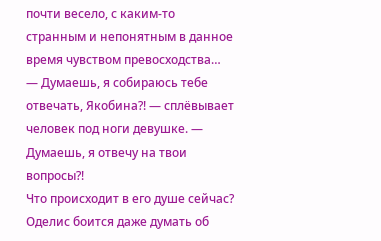почти весело, с каким-то странным и непонятным в данное время чувством превосходства…
— Думаешь, я собираюсь тебе отвечать, Якобина?! — сплёвывает человек под ноги девушке. — Думаешь, я отвечу на твои вопросы?!
Что происходит в его душе сейчас? Оделис боится даже думать об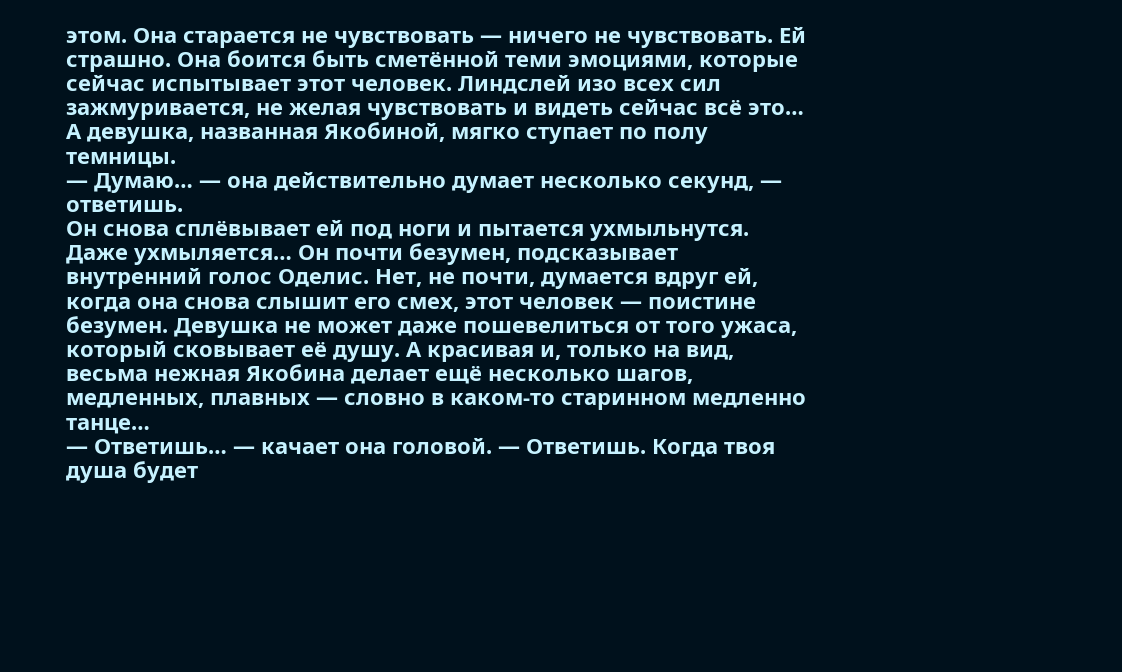этом. Она старается не чувствовать — ничего не чувствовать. Ей страшно. Она боится быть сметённой теми эмоциями, которые сейчас испытывает этот человек. Линдслей изо всех сил зажмуривается, не желая чувствовать и видеть сейчас всё это… А девушка, названная Якобиной, мягко ступает по полу темницы.
— Думаю… — она действительно думает несколько секунд, — ответишь.
Он снова сплёвывает ей под ноги и пытается ухмыльнутся. Даже ухмыляется… Он почти безумен, подсказывает внутренний голос Оделис. Нет, не почти, думается вдруг ей, когда она снова слышит его смех, этот человек — поистине безумен. Девушка не может даже пошевелиться от того ужаса, который сковывает её душу. А красивая и, только на вид, весьма нежная Якобина делает ещё несколько шагов, медленных, плавных — словно в каком-то старинном медленно танце…
— Ответишь… — качает она головой. — Ответишь. Когда твоя душа будет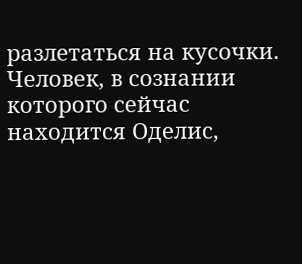разлетаться на кусочки.
Человек, в сознании которого сейчас находится Оделис,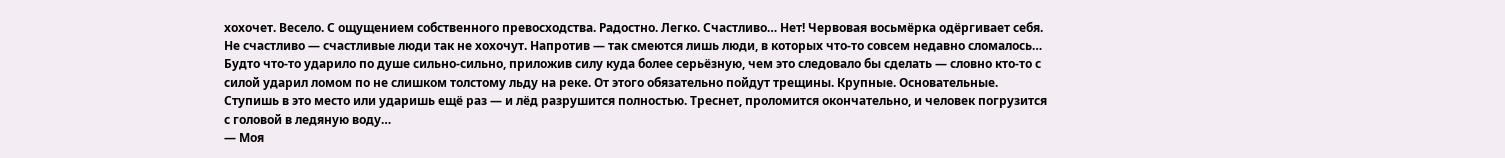хохочет. Весело. С ощущением собственного превосходства. Радостно. Легко. Счастливо… Нет! Червовая восьмёрка одёргивает себя. Не счастливо — счастливые люди так не хохочут. Напротив — так смеются лишь люди, в которых что-то совсем недавно сломалось… Будто что-то ударило по душе сильно-сильно, приложив силу куда более серьёзную, чем это следовало бы сделать — словно кто-то с силой ударил ломом по не слишком толстому льду на реке. От этого обязательно пойдут трещины. Крупные. Основательные. Ступишь в это место или ударишь ещё раз — и лёд разрушится полностью. Треснет, проломится окончательно, и человек погрузится с головой в ледяную воду…
— Моя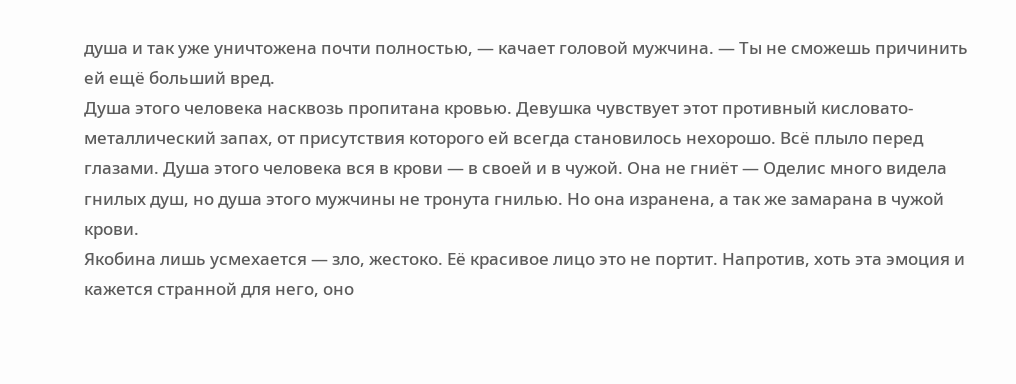душа и так уже уничтожена почти полностью, — качает головой мужчина. — Ты не сможешь причинить ей ещё больший вред.
Душа этого человека насквозь пропитана кровью. Девушка чувствует этот противный кисловато-металлический запах, от присутствия которого ей всегда становилось нехорошо. Всё плыло перед глазами. Душа этого человека вся в крови — в своей и в чужой. Она не гниёт — Оделис много видела гнилых душ, но душа этого мужчины не тронута гнилью. Но она изранена, а так же замарана в чужой крови.
Якобина лишь усмехается — зло, жестоко. Её красивое лицо это не портит. Напротив, хоть эта эмоция и кажется странной для него, оно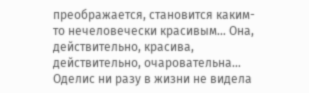преображается, становится каким-то нечеловечески красивым… Она, действительно, красива, действительно, очаровательна… Оделис ни разу в жизни не видела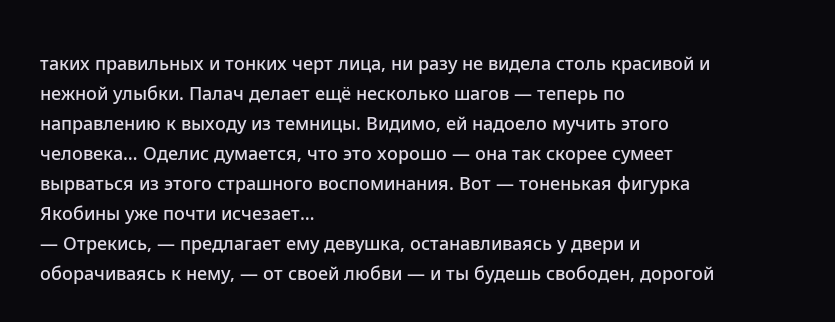таких правильных и тонких черт лица, ни разу не видела столь красивой и нежной улыбки. Палач делает ещё несколько шагов — теперь по направлению к выходу из темницы. Видимо, ей надоело мучить этого человека… Оделис думается, что это хорошо — она так скорее сумеет вырваться из этого страшного воспоминания. Вот — тоненькая фигурка Якобины уже почти исчезает…
— Отрекись, — предлагает ему девушка, останавливаясь у двери и оборачиваясь к нему, — от своей любви — и ты будешь свободен, дорогой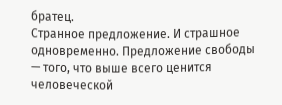братец.
Странное предложение. И страшное одновременно. Предложение свободы — того, что выше всего ценится человеческой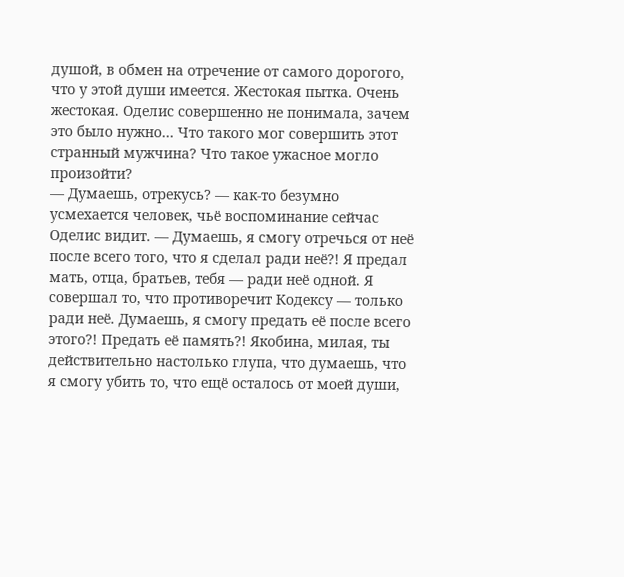душой, в обмен на отречение от самого дорогого, что у этой души имеется. Жестокая пытка. Очень жестокая. Оделис совершенно не понимала, зачем это было нужно… Что такого мог совершить этот странный мужчина? Что такое ужасное могло произойти?
— Думаешь, отрекусь? — как-то безумно усмехается человек, чьё воспоминание сейчас Оделис видит. — Думаешь, я смогу отречься от неё после всего того, что я сделал ради неё?! Я предал мать, отца, братьев, тебя — ради неё одной. Я совершал то, что противоречит Кодексу — только ради неё. Думаешь, я смогу предать её после всего этого?! Предать её память?! Якобина, милая, ты действительно настолько глупа, что думаешь, что я смогу убить то, что ещё осталось от моей души,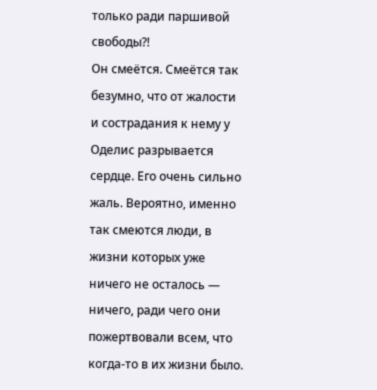только ради паршивой свободы?!
Он смеётся. Смеётся так безумно, что от жалости и сострадания к нему у Оделис разрывается сердце. Его очень сильно жаль. Вероятно, именно так смеются люди, в жизни которых уже ничего не осталось — ничего, ради чего они пожертвовали всем, что когда-то в их жизни было.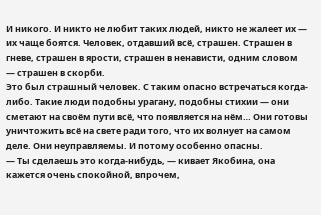И никого. И никто не любит таких людей, никто не жалеет их — их чаще боятся. Человек, отдавший всё, страшен. Страшен в гневе, страшен в ярости, страшен в ненависти, одним словом — страшен в скорби.
Это был страшный человек. С таким опасно встречаться когда-либо. Такие люди подобны урагану, подобны стихии — они сметают на своём пути всё, что появляется на нём… Они готовы уничтожить всё на свете ради того, что их волнует на самом деле. Они неуправляемы. И потому особенно опасны.
— Ты сделаешь это когда-нибудь, — кивает Якобина, она кажется очень спокойной, впрочем,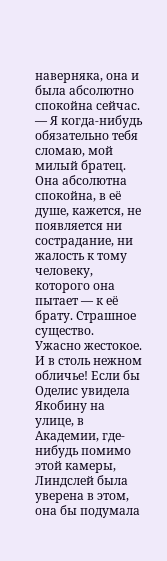наверняка, она и была абсолютно спокойна сейчас. — Я когда-нибудь обязательно тебя сломаю, мой милый братец.
Она абсолютна спокойна, в её душе, кажется, не появляется ни сострадание, ни жалость к тому человеку, которого она пытает — к её брату. Страшное существо. Ужасно жестокое. И в столь нежном обличье! Если бы Оделис увидела Якобину на улице, в Академии, где-нибудь помимо этой камеры, Линдслей была уверена в этом, она бы подумала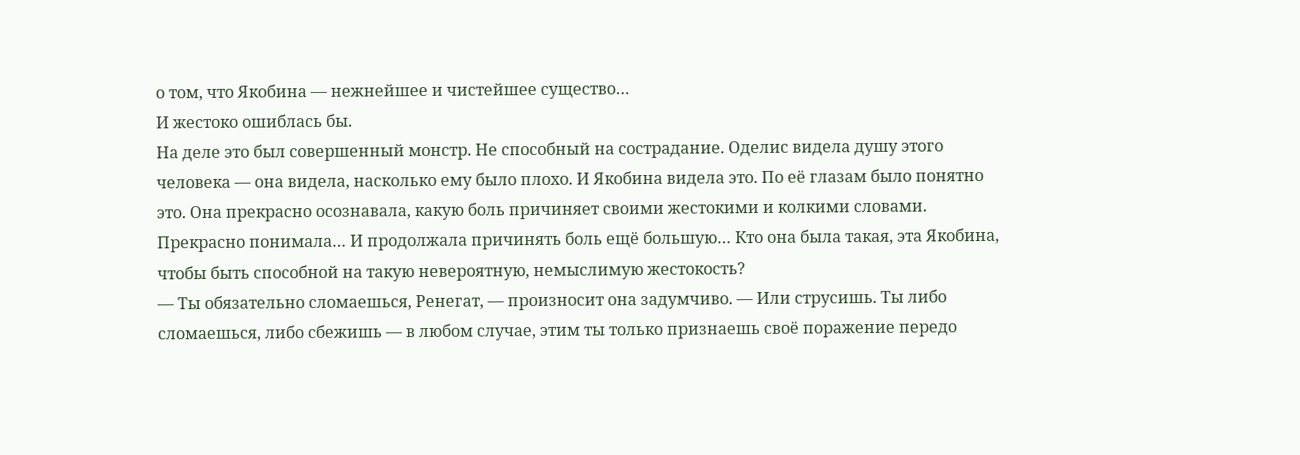о том, что Якобина — нежнейшее и чистейшее существо…
И жестоко ошиблась бы.
На деле это был совершенный монстр. Не способный на сострадание. Оделис видела душу этого человека — она видела, насколько ему было плохо. И Якобина видела это. По её глазам было понятно это. Она прекрасно осознавала, какую боль причиняет своими жестокими и колкими словами. Прекрасно понимала… И продолжала причинять боль ещё большую… Кто она была такая, эта Якобина, чтобы быть способной на такую невероятную, немыслимую жестокость?
— Ты обязательно сломаешься, Ренегат, — произносит она задумчиво. — Или струсишь. Ты либо сломаешься, либо сбежишь — в любом случае, этим ты только признаешь своё поражение передо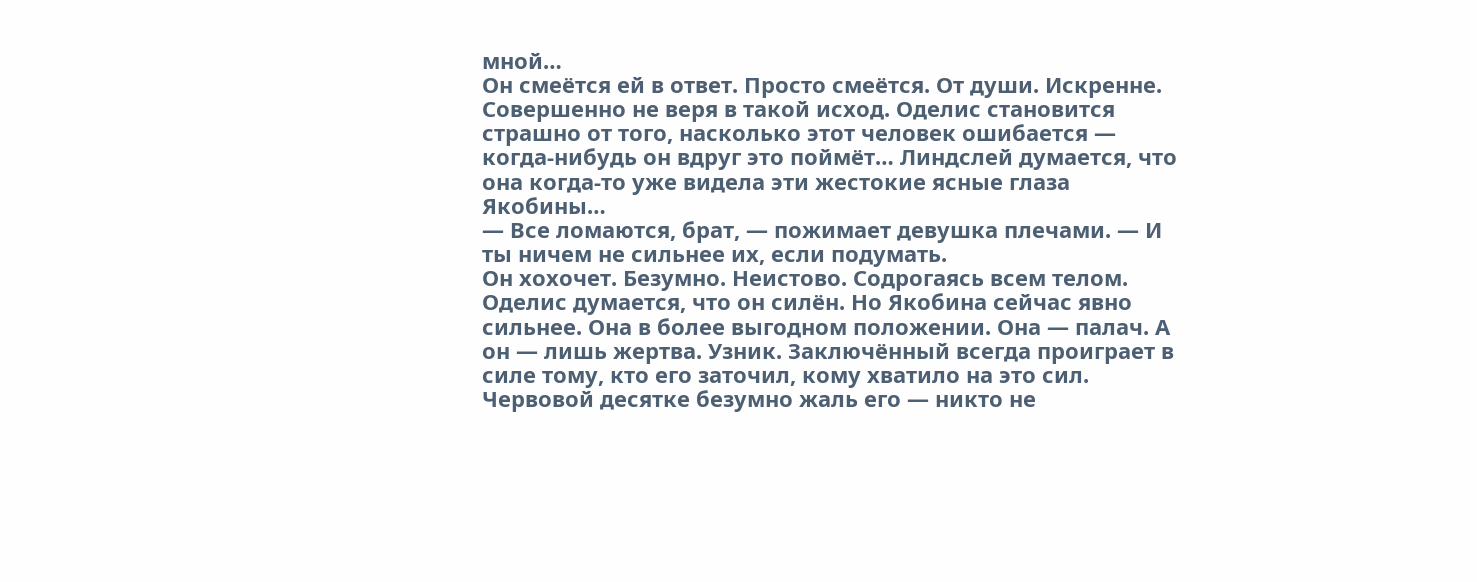мной…
Он смеётся ей в ответ. Просто смеётся. От души. Искренне. Совершенно не веря в такой исход. Оделис становится страшно от того, насколько этот человек ошибается — когда-нибудь он вдруг это поймёт… Линдслей думается, что она когда-то уже видела эти жестокие ясные глаза Якобины…
— Все ломаются, брат, — пожимает девушка плечами. — И ты ничем не сильнее их, если подумать.
Он хохочет. Безумно. Неистово. Содрогаясь всем телом. Оделис думается, что он силён. Но Якобина сейчас явно сильнее. Она в более выгодном положении. Она — палач. А он — лишь жертва. Узник. Заключённый всегда проиграет в силе тому, кто его заточил, кому хватило на это сил. Червовой десятке безумно жаль его — никто не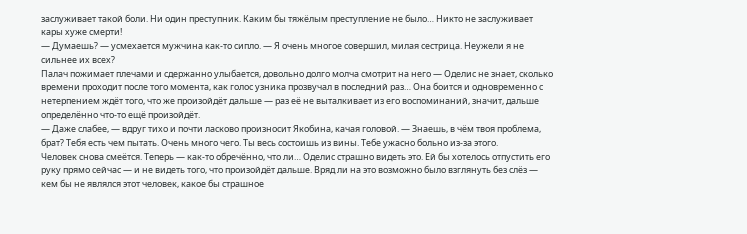заслуживает такой боли. Ни один преступник. Каким бы тяжёлым преступление не было… Никто не заслуживает кары хуже смерти!
— Думаешь? — усмехается мужчина как-то сипло. — Я очень многое совершил, милая сестрица. Неужели я не сильнее их всех?
Палач пожимает плечами и сдержанно улыбается, довольно долго молча смотрит на него — Оделис не знает, сколько времени проходит после того момента, как голос узника прозвучал в последний раз… Она боится и одновременно с нетерпением ждёт того, что же произойдёт дальше — раз её не выталкивает из его воспоминаний, значит, дальше определённо что-то ещё произойдёт.
— Даже слабее, — вдруг тихо и почти ласково произносит Якобина, качая головой. — Знаешь, в чём твоя проблема, брат? Тебя есть чем пытать. Очень много чего. Ты весь состоишь из вины. Тебе ужасно больно из-за этого.
Человек снова смеётся. Теперь — как-то обречённо, что ли… Оделис страшно видеть это. Ей бы хотелось отпустить его руку прямо сейчас — и не видеть того, что произойдёт дальше. Вряд ли на это возможно было взглянуть без слёз — кем бы не являлся этот человек, какое бы страшное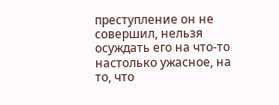преступление он не совершил, нельзя осуждать его на что-то настолько ужасное, на то, что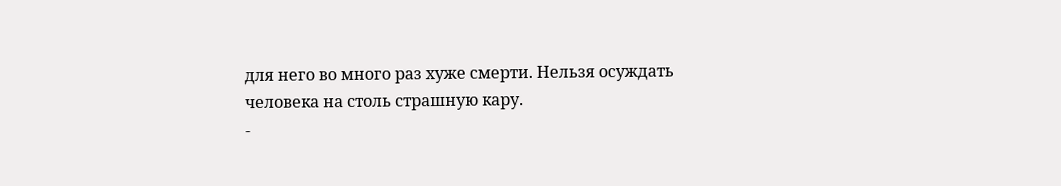для него во много раз хуже смерти. Нельзя осуждать человека на столь страшную кару.
-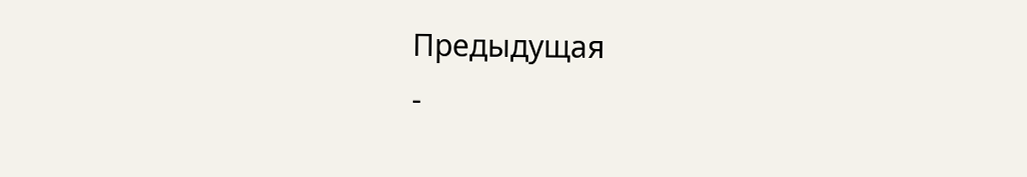Предыдущая
-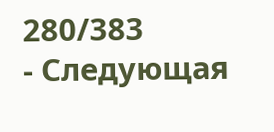280/383
- Следующая